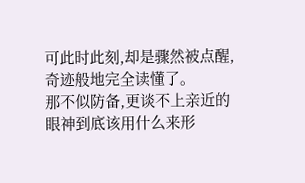可此时此刻,却是骤然被点醒,奇迹般地完全读懂了。
那不似防备,更谈不上亲近的眼神到底该用什么来形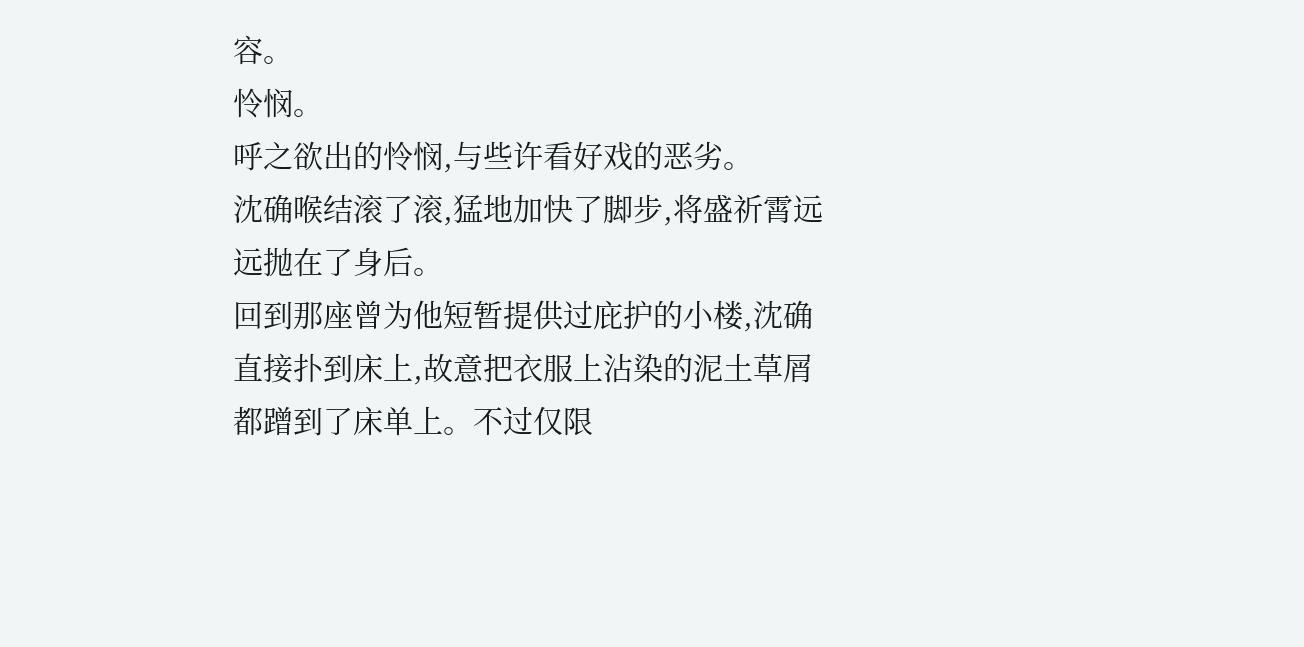容。
怜悯。
呼之欲出的怜悯,与些许看好戏的恶劣。
沈确喉结滚了滚,猛地加快了脚步,将盛祈霄远远抛在了身后。
回到那座曾为他短暂提供过庇护的小楼,沈确直接扑到床上,故意把衣服上沾染的泥土草屑都蹭到了床单上。不过仅限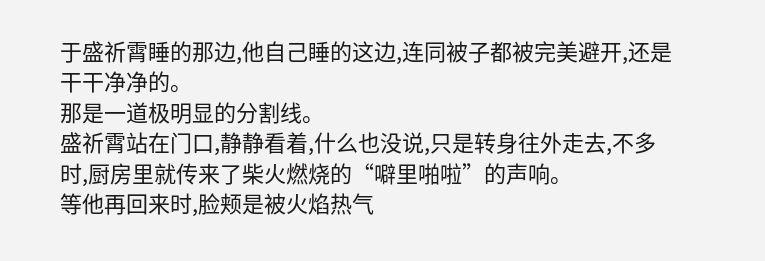于盛祈霄睡的那边,他自己睡的这边,连同被子都被完美避开,还是干干净净的。
那是一道极明显的分割线。
盛祈霄站在门口,静静看着,什么也没说,只是转身往外走去,不多时,厨房里就传来了柴火燃烧的“噼里啪啦”的声响。
等他再回来时,脸颊是被火焰热气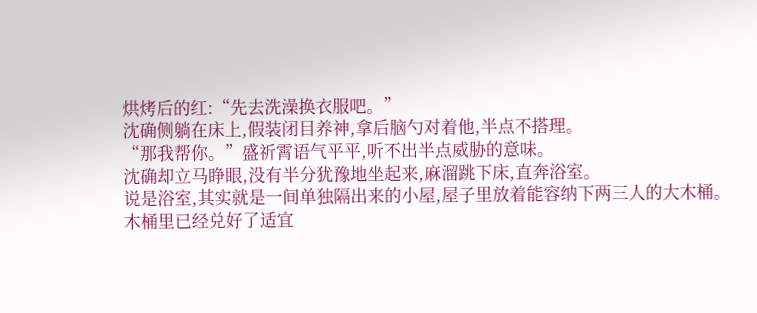烘烤后的红:“先去洗澡换衣服吧。”
沈确侧躺在床上,假装闭目养神,拿后脑勺对着他,半点不搭理。
“那我帮你。”盛祈霄语气平平,听不出半点威胁的意味。
沈确却立马睁眼,没有半分犹豫地坐起来,麻溜跳下床,直奔浴室。
说是浴室,其实就是一间单独隔出来的小屋,屋子里放着能容纳下两三人的大木桶。
木桶里已经兑好了适宜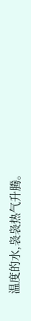温度的水,袅袅热气升腾。